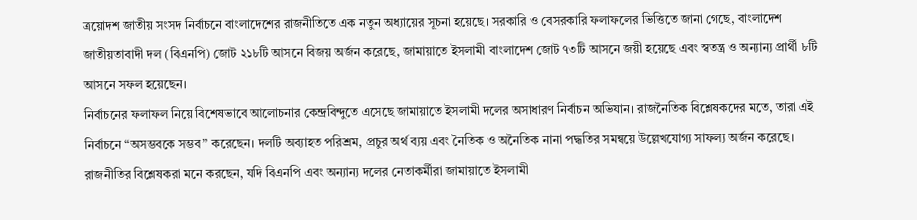ত্রয়োদশ জাতীয় সংসদ নির্বাচনে বাংলাদেশের রাজনীতিতে এক নতুন অধ্যায়ের সূচনা হয়েছে। সরকারি ও বেসরকারি ফলাফলের ভিত্তিতে জানা গেছে, বাংলাদেশ জাতীয়তাবাদী দল (বিএনপি) জোট ২১৮টি আসনে বিজয় অর্জন করেছে, জামায়াতে ইসলামী বাংলাদেশ জোট ৭৩টি আসনে জয়ী হয়েছে এবং স্বতন্ত্র ও অন্যান্য প্রার্থী ৮টি আসনে সফল হয়েছেন।
নির্বাচনের ফলাফল নিয়ে বিশেষভাবে আলোচনার কেন্দ্রবিন্দুতে এসেছে জামায়াতে ইসলামী দলের অসাধারণ নির্বাচন অভিযান। রাজনৈতিক বিশ্লেষকদের মতে, তারা এই নির্বাচনে “অসম্ভবকে সম্ভব” করেছেন। দলটি অব্যাহত পরিশ্রম, প্রচুর অর্থ ব্যয় এবং নৈতিক ও অনৈতিক নানা পদ্ধতির সমন্বয়ে উল্লেখযোগ্য সাফল্য অর্জন করেছে।
রাজনীতির বিশ্লেষকরা মনে করছেন, যদি বিএনপি এবং অন্যান্য দলের নেতাকর্মীরা জামায়াতে ইসলামী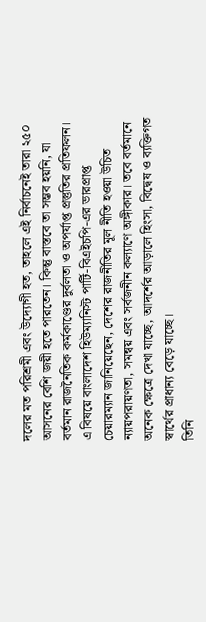দলের মত পরিশ্রমী এবং উদ্যোগী হত, তাহলে এই নির্বাচনেই তারা ২৫০ আসনের বেশি জয়ী হতে পারতেন। কিন্তু বাস্তবে তা সম্ভব হয়নি, যা বর্তমান রাজনৈতিক কর্মকাণ্ডের দুর্বলতা ও অপর্যাপ্ত প্রস্তুতির প্রতিফলন।
এ বিষয়ে বাংলাদেশ হিউম্যানিস্ট পার্টি-বিএইচপি-এর ভারপ্রাপ্ত চেয়ারম্যান জানিয়েছেন, দেশের রাজনীতির মূল নীতি হওয়া উচিত ন্যায়পরায়ণতা, সমন্বয় এবং সর্বজনীন কল্যাণে অঙ্গীকার। তবে বর্তমানে অনেক ক্ষেত্রে দেখা যাচ্ছে, আদর্শের আড়ালে হিংসা, বিদ্বেষ ও ব্যক্তিগত স্বার্থের প্রাধান্য বেড়ে যাচ্ছে।
তিনি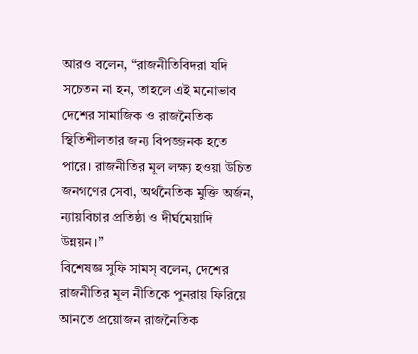আরও বলেন, “রাজনীতিবিদরা যদি সচেতন না হন, তাহলে এই মনোভাব দেশের সামাজিক ও রাজনৈতিক স্থিতিশীলতার জন্য বিপজ্জনক হতে পারে। রাজনীতির মূল লক্ষ্য হওয়া উচিত জনগণের সেবা, অর্থনৈতিক মুক্তি অর্জন, ন্যায়বিচার প্রতিষ্ঠা ও দীর্ঘমেয়াদি উন্নয়ন।”
বিশেষজ্ঞ সুফি সামস্ বলেন, দেশের রাজনীতির মূল নীতিকে পুনরায় ফিরিয়ে আনতে প্রয়োজন রাজনৈতিক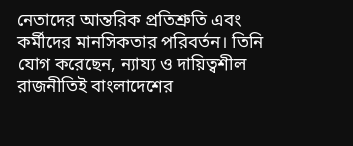নেতাদের আন্তরিক প্রতিশ্রুতি এবং কর্মীদের মানসিকতার পরিবর্তন। তিনি যোগ করেছেন, ন্যায্য ও দায়িত্বশীল রাজনীতিই বাংলাদেশের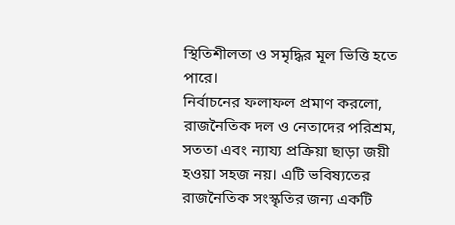স্থিতিশীলতা ও সমৃদ্ধির মূল ভিত্তি হতে পারে।
নির্বাচনের ফলাফল প্রমাণ করলো, রাজনৈতিক দল ও নেতাদের পরিশ্রম, সততা এবং ন্যায্য প্রক্রিয়া ছাড়া জয়ী হওয়া সহজ নয়। এটি ভবিষ্যতের রাজনৈতিক সংস্কৃতির জন্য একটি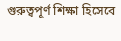গুরুত্বপূর্ণ শিক্ষা হিসেবে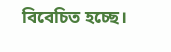বিবেচিত হচ্ছে।